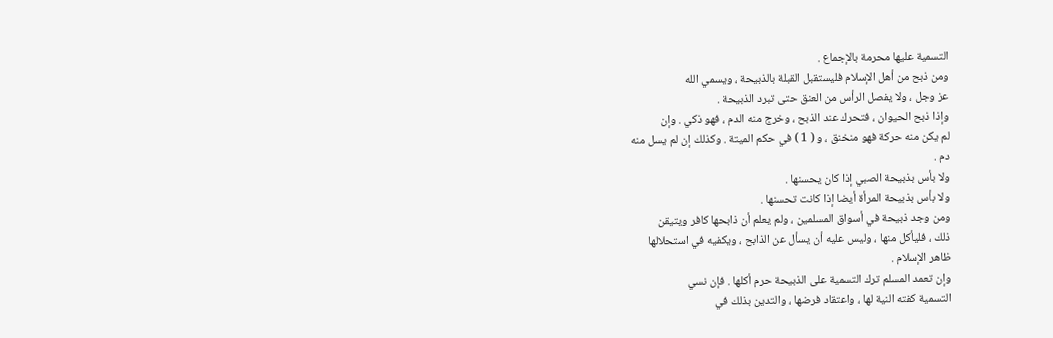التسمية عليها محرمة بالإجماع .
ومن ذبح من أهل الإسلام فليستقبل القبلة بالذبيحة ، ويسمي الله
عز وجل ، ولا يفصل الرأس من العنق حتى تبرد الذبيحة .
وإذا ذبح الحيوان ، فتحرك عند الذبح ، وخرج منه الدم ، فهو ذكي . وإن
لم يكن منه حركة فهو منخنق ، و ( 1 ) في حكم الميتة . وكذلك إن لم يسل منه
دم .
ولا بأس بذبيحة الصبي إذا كان يحسنها .
ولا بأس بذبيحة المرأة أيضا إذا كانت تحسنها .
ومن وجد ذبيحة في أسواق المسلمين ، ولم يعلم أن ذابحها كافر ويتيقن
ذلك ، فليأكل منها ، وليس عليه أن يسأل عن الذابح ، ويكفيه في استحلالها
ظاهر الإسلام .
وإن تعمد المسلم ترك التسمية على الذبيحة حرم أكلها . فإن نسي
التسمية كفته النية لها ، واعتقاد فرضها ، والتدين بذلك في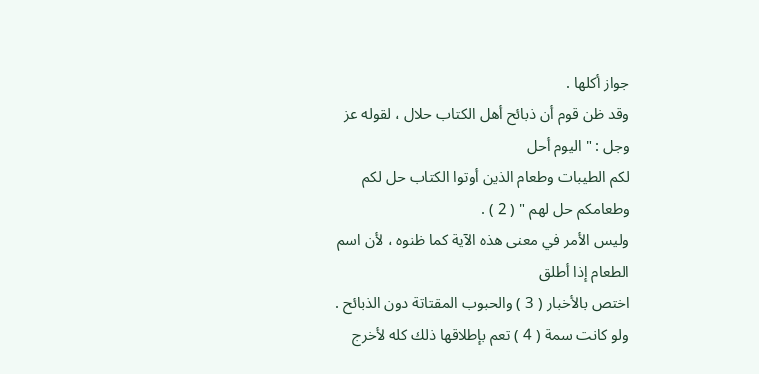جواز أكلها .
وقد ظن قوم أن ذبائح أهل الكتاب حلال ، لقوله عز وجل : " اليوم أحل
لكم الطيبات وطعام الذين أوتوا الكتاب حل لكم وطعامكم حل لهم " ( 2 ) .
وليس الأمر في معنى هذه الآية كما ظنوه ، لأن اسم الطعام إذا أطلق
اختص بالأخبار ( 3 ) والحبوب المقتاتة دون الذبائح .
ولو كانت سمة ( 4 ) تعم بإطلاقها ذلك كله لأخرج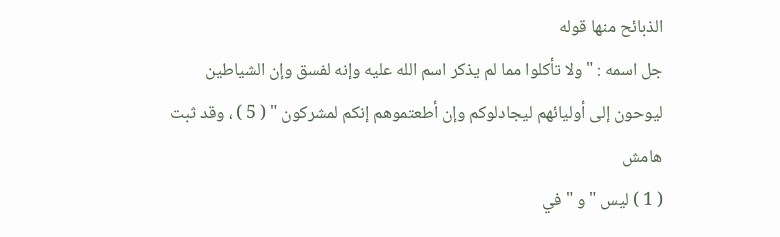الذبائح منها قوله
جل اسمه : " ولا تأكلوا مما لم يذكر اسم الله عليه وإنه لفسق وإن الشياطين
ليوحون إلى أوليائهم ليجادلوكم وإن أطعتموهم إنكم لمشركون " ( 5 ) ، وقد ثبت
هامش
( 1 ) ليس " و " في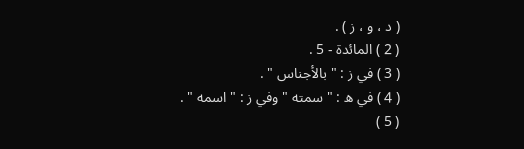( د ، و ، ز ) .
( 2 ) المائدة - 5 .
( 3 ) في ز : " بالأجناس " .
( 4 ) في ه : " سمته " وفي ز : " اسمه " .
( 5 )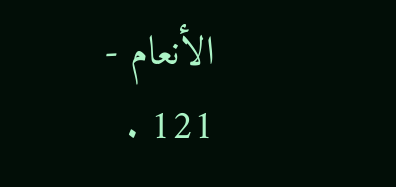الأنعام - 121 .